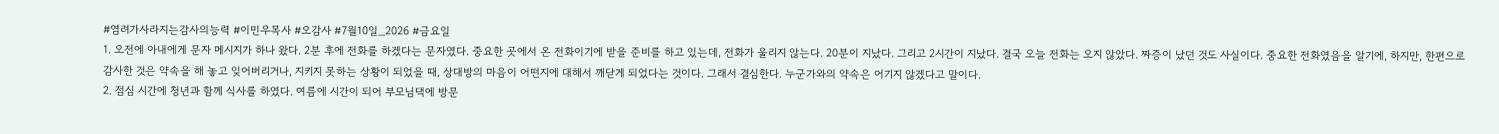#염려가사라지는감사의능력 #이민우목사 #오감사 #7월10일_2026 #금요일
1. 오전에 아내에게 문자 메시지가 하나 왔다. 2분 후에 전화를 하겠다는 문자였다. 중요한 곳에서 온 전화이기에 받을 준비를 하고 있는데, 전화가 울리지 않는다. 20분이 지났다. 그리고 2시간이 지났다. 결국 오늘 전화는 오지 않았다. 짜증이 났던 것도 사실이다. 중요한 전화였음을 알기에, 하지만, 한편으로 감사한 것은 약속을 해 놓고 잊어버리거나, 지키지 못하는 상황이 되었을 때, 상대방의 마음이 어떤지에 대해서 깨닫게 되었다는 것이다. 그래서 결심한다. 누군가와의 약속은 어기지 않겠다고 말이다.
2. 점심 시간에 청년과 함께 식사를 하였다. 여름에 시간이 되어 부모님댁에 방문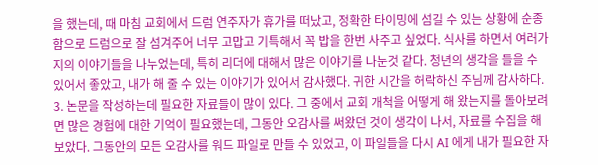을 했는데, 때 마침 교회에서 드럼 연주자가 휴가를 떠났고, 정확한 타이밍에 섬길 수 있는 상황에 순종함으로 드럼으로 잘 섬겨주어 너무 고맙고 기특해서 꼭 밥을 한번 사주고 싶었다. 식사를 하면서 여러가지의 이야기들을 나누었는데, 특히 리더에 대해서 많은 이야기를 나눈것 같다. 청년의 생각을 들을 수 있어서 좋았고, 내가 해 줄 수 있는 이야기가 있어서 감사했다. 귀한 시간을 허락하신 주님께 감사하다.
3. 논문을 작성하는데 필요한 자료들이 많이 있다. 그 중에서 교회 개척을 어떻게 해 왔는지를 돌아보려면 많은 경험에 대한 기억이 필요했는데, 그동안 오감사를 써왔던 것이 생각이 나서, 자료를 수집을 해 보았다. 그동안의 모든 오감사를 워드 파일로 만들 수 있었고, 이 파일들을 다시 AI 에게 내가 필요한 자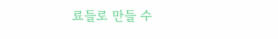료들로 만들 수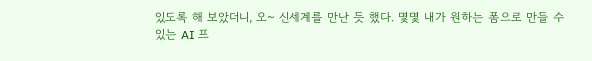있도록 해 보았더니, 오~ 신세계를 만난 듯 했다. 몇몇 내가 원하는 폼으로 만들 수 있는 AI 프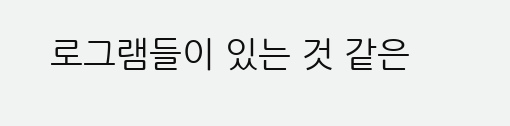로그램들이 있는 것 같은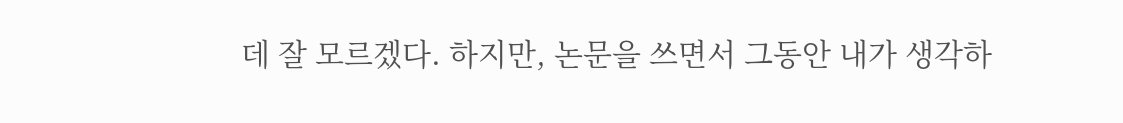데 잘 모르겠다. 하지만, 논문을 쓰면서 그동안 내가 생각하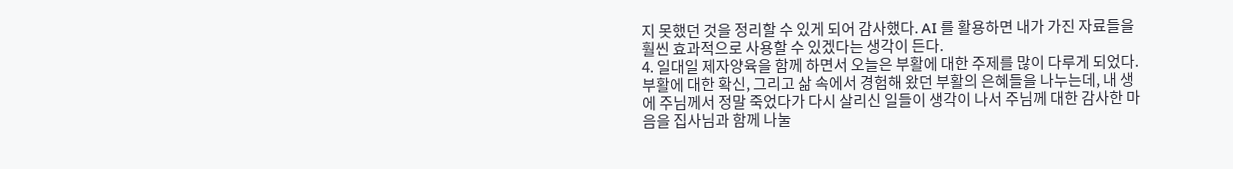지 못했던 것을 정리할 수 있게 되어 감사했다. AI 를 활용하면 내가 가진 자료들을 훨씬 효과적으로 사용할 수 있겠다는 생각이 든다.
4. 일대일 제자양육을 함께 하면서 오늘은 부활에 대한 주제를 많이 다루게 되었다. 부활에 대한 확신, 그리고 삶 속에서 경험해 왔던 부활의 은혜들을 나누는데, 내 생에 주님께서 정말 죽었다가 다시 살리신 일들이 생각이 나서 주님께 대한 감사한 마음을 집사님과 함께 나눌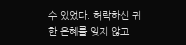수 있었다. 허락하신 귀한 은혜를 잊지 않고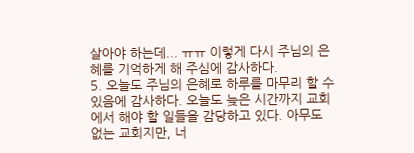살아야 하는데... ㅠㅠ 이렇게 다시 주님의 은혜를 기억하게 해 주심에 감사하다.
5. 오늘도 주님의 은혜로 하루를 마무리 할 수 있음에 감사하다. 오늘도 늦은 시간까지 교회에서 해야 할 일들을 감당하고 있다. 아무도 없는 교회지만, 너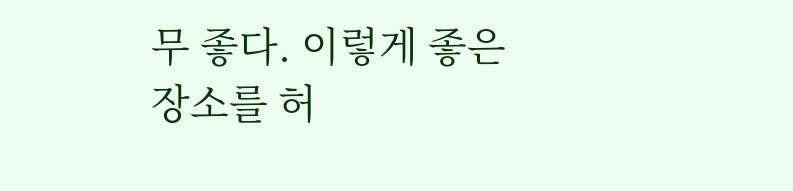무 좋다. 이렇게 좋은 장소를 허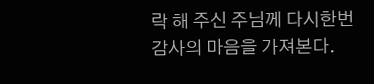락 해 주신 주님께 다시한번 감사의 마음을 가져본다.